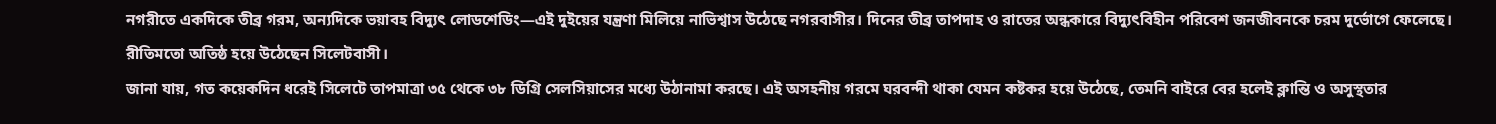নগরীতে একদিকে তীব্র গরম, অন্যদিকে ভয়াবহ বিদ্যুৎ লোডশেডিং—এই দুইয়ের যন্ত্রণা মিলিয়ে নাভিশ্বাস উঠেছে নগরবাসীর। দিনের তীব্র তাপদাহ ও রাতের অন্ধকারে বিদ্যুৎবিহীন পরিবেশ জনজীবনকে চরম দুর্ভোগে ফেলেছে। রীতিমতো অতিষ্ঠ হয়ে উঠেছেন সিলেটবাসী।
জানা যায়, গত কয়েকদিন ধরেই সিলেটে তাপমাত্রা ৩৫ থেকে ৩৮ ডিগ্রি সেলসিয়াসের মধ্যে উঠানামা করছে। এই অসহনীয় গরমে ঘরবন্দী থাকা যেমন কষ্টকর হয়ে উঠেছে, তেমনি বাইরে বের হলেই ক্লান্তি ও অসুস্থতার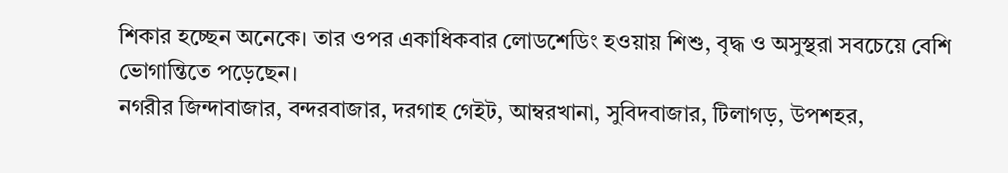শিকার হচ্ছেন অনেকে। তার ওপর একাধিকবার লোডশেডিং হওয়ায় শিশু, বৃদ্ধ ও অসুস্থরা সবচেয়ে বেশি ভোগান্তিতে পড়েছেন।
নগরীর জিন্দাবাজার, বন্দরবাজার, দরগাহ গেইট, আম্বরখানা, সুবিদবাজার, টিলাগড়, উপশহর,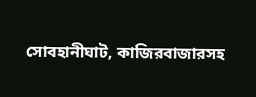সোবহানীঘাট, কাজিরবাজারসহ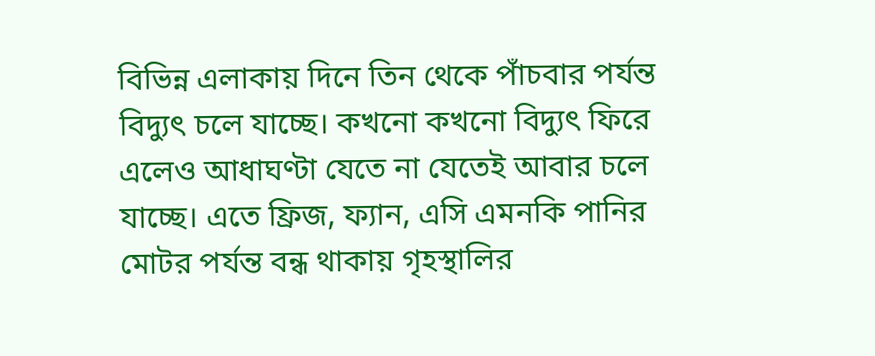বিভিন্ন এলাকায় দিনে তিন থেকে পাঁচবার পর্যন্ত বিদ্যুৎ চলে যাচ্ছে। কখনো কখনো বিদ্যুৎ ফিরে এলেও আধাঘণ্টা যেতে না যেতেই আবার চলে যাচ্ছে। এতে ফ্রিজ, ফ্যান, এসি এমনকি পানির মোটর পর্যন্ত বন্ধ থাকায় গৃহস্থালির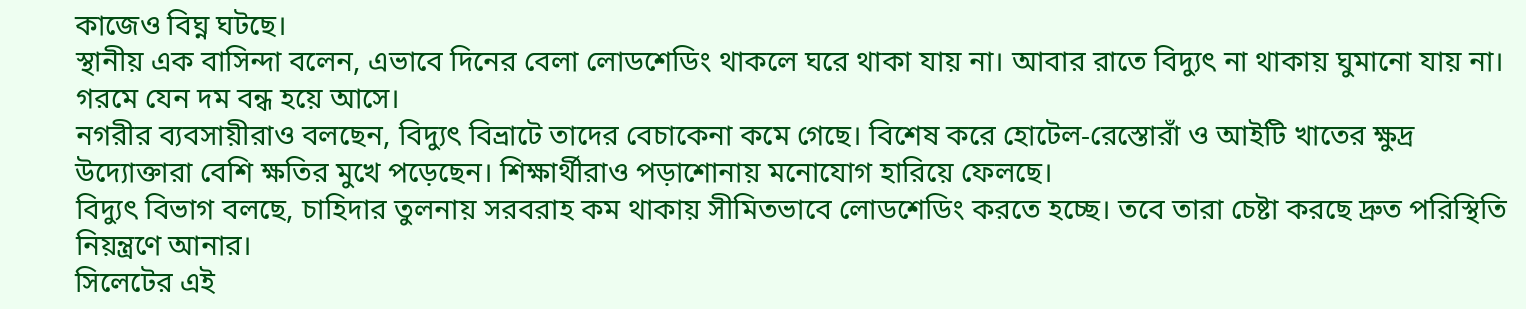কাজেও বিঘ্ন ঘটছে।
স্থানীয় এক বাসিন্দা বলেন, এভাবে দিনের বেলা লোডশেডিং থাকলে ঘরে থাকা যায় না। আবার রাতে বিদ্যুৎ না থাকায় ঘুমানো যায় না। গরমে যেন দম বন্ধ হয়ে আসে।
নগরীর ব্যবসায়ীরাও বলছেন, বিদ্যুৎ বিভ্রাটে তাদের বেচাকেনা কমে গেছে। বিশেষ করে হোটেল-রেস্তোরাঁ ও আইটি খাতের ক্ষুদ্র উদ্যোক্তারা বেশি ক্ষতির মুখে পড়েছেন। শিক্ষার্থীরাও পড়াশোনায় মনোযোগ হারিয়ে ফেলছে।
বিদ্যুৎ বিভাগ বলছে, চাহিদার তুলনায় সরবরাহ কম থাকায় সীমিতভাবে লোডশেডিং করতে হচ্ছে। তবে তারা চেষ্টা করছে দ্রুত পরিস্থিতি নিয়ন্ত্রণে আনার।
সিলেটের এই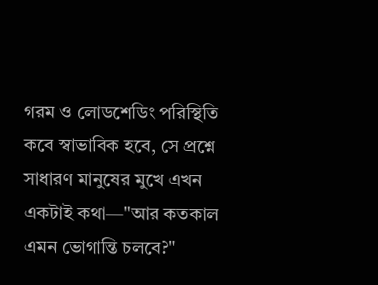গরম ও লোডশেডিং পরিস্থিতি কবে স্বাভাবিক হবে, সে প্রশ্নে সাধারণ মানুষের মুখে এখন একটাই কথা—"আর কতকাল এমন ভোগান্তি চলবে?"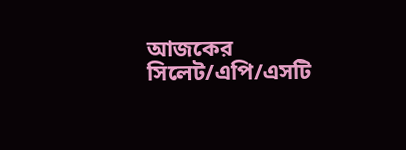আজকের সিলেট/এপি/এসটি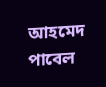আহমেদ পাবেল